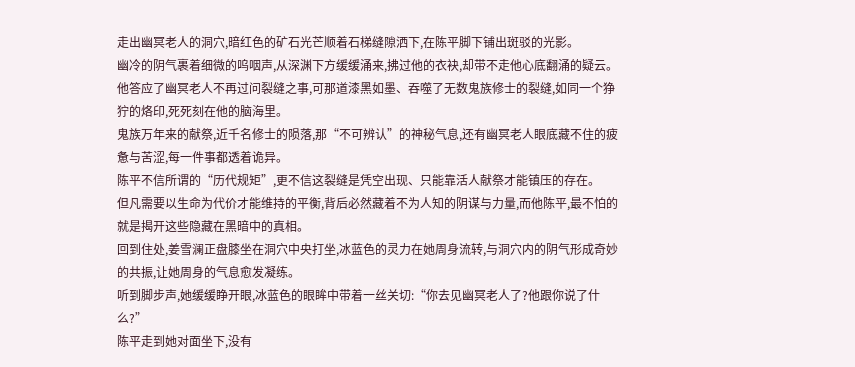走出幽冥老人的洞穴,暗红色的矿石光芒顺着石梯缝隙洒下,在陈平脚下铺出斑驳的光影。
幽冷的阴气裹着细微的呜咽声,从深渊下方缓缓涌来,拂过他的衣袂,却带不走他心底翻涌的疑云。
他答应了幽冥老人不再过问裂缝之事,可那道漆黑如墨、吞噬了无数鬼族修士的裂缝,如同一个狰狞的烙印,死死刻在他的脑海里。
鬼族万年来的献祭,近千名修士的陨落,那“不可辨认”的神秘气息,还有幽冥老人眼底藏不住的疲惫与苦涩,每一件事都透着诡异。
陈平不信所谓的“历代规矩”,更不信这裂缝是凭空出现、只能靠活人献祭才能镇压的存在。
但凡需要以生命为代价才能维持的平衡,背后必然藏着不为人知的阴谋与力量,而他陈平,最不怕的就是揭开这些隐藏在黑暗中的真相。
回到住处,姜雪澜正盘膝坐在洞穴中央打坐,冰蓝色的灵力在她周身流转,与洞穴内的阴气形成奇妙的共振,让她周身的气息愈发凝练。
听到脚步声,她缓缓睁开眼,冰蓝色的眼眸中带着一丝关切:“你去见幽冥老人了?他跟你说了什么?”
陈平走到她对面坐下,没有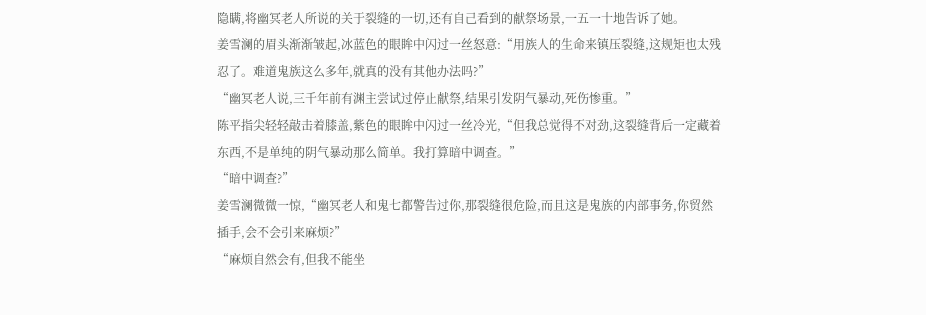隐瞒,将幽冥老人所说的关于裂缝的一切,还有自己看到的献祭场景,一五一十地告诉了她。
姜雪澜的眉头渐渐皱起,冰蓝色的眼眸中闪过一丝怒意:“用族人的生命来镇压裂缝,这规矩也太残忍了。难道鬼族这么多年,就真的没有其他办法吗?”
“幽冥老人说,三千年前有渊主尝试过停止献祭,结果引发阴气暴动,死伤惨重。”
陈平指尖轻轻敲击着膝盖,紫色的眼眸中闪过一丝冷光,“但我总觉得不对劲,这裂缝背后一定藏着东西,不是单纯的阴气暴动那么简单。我打算暗中调查。”
“暗中调查?”
姜雪澜微微一惊,“幽冥老人和鬼七都警告过你,那裂缝很危险,而且这是鬼族的内部事务,你贸然插手,会不会引来麻烦?”
“麻烦自然会有,但我不能坐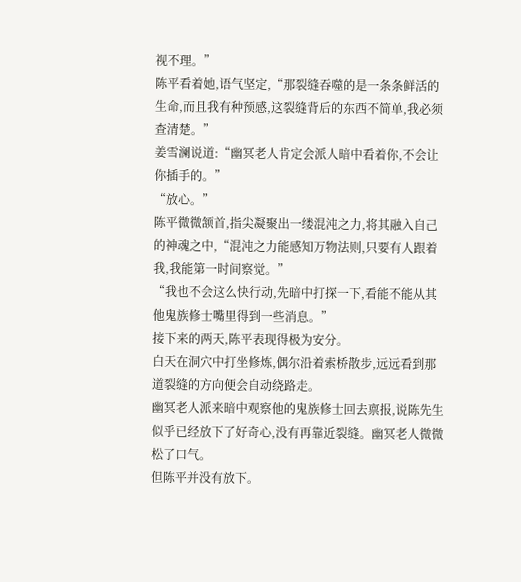视不理。”
陈平看着她,语气坚定,“那裂缝吞噬的是一条条鲜活的生命,而且我有种预感,这裂缝背后的东西不简单,我必须查清楚。”
姜雪澜说道:“幽冥老人肯定会派人暗中看着你,不会让你插手的。”
“放心。”
陈平微微颔首,指尖凝聚出一缕混沌之力,将其融入自己的神魂之中,“混沌之力能感知万物法则,只要有人跟着我,我能第一时间察觉。”
“我也不会这么快行动,先暗中打探一下,看能不能从其他鬼族修士嘴里得到一些消息。”
接下来的两天,陈平表现得极为安分。
白天在洞穴中打坐修炼,偶尔沿着索桥散步,远远看到那道裂缝的方向便会自动绕路走。
幽冥老人派来暗中观察他的鬼族修士回去禀报,说陈先生似乎已经放下了好奇心,没有再靠近裂缝。幽冥老人微微松了口气。
但陈平并没有放下。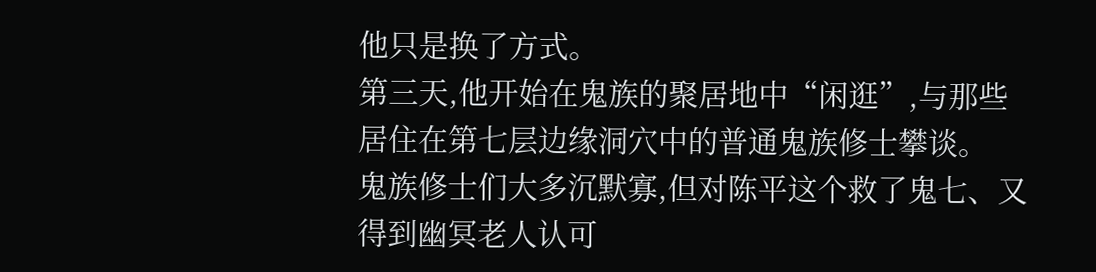他只是换了方式。
第三天,他开始在鬼族的聚居地中“闲逛”,与那些居住在第七层边缘洞穴中的普通鬼族修士攀谈。
鬼族修士们大多沉默寡,但对陈平这个救了鬼七、又得到幽冥老人认可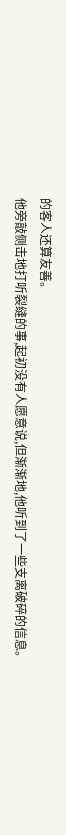的客人还算友善。
他旁敲侧击地打听裂缝的事,起初没有人愿意说,但渐渐地,他听到了一些支离破碎的信息。